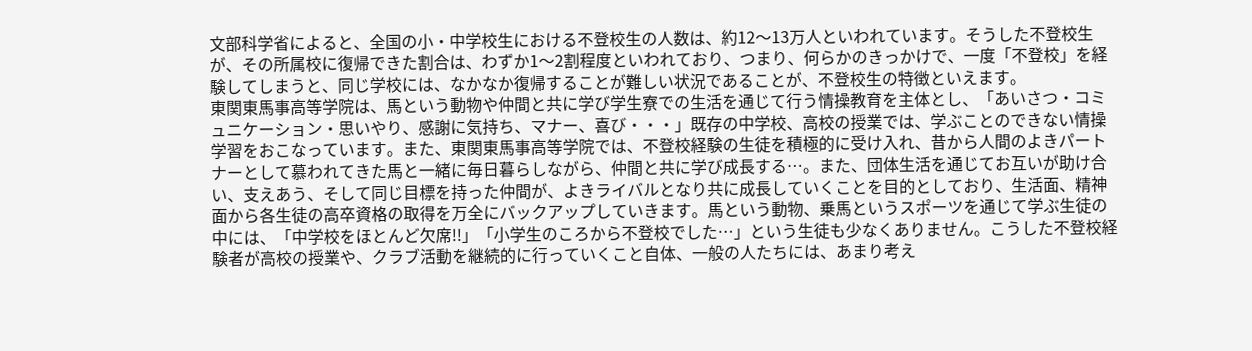文部科学省によると、全国の小・中学校生における不登校生の人数は、約12〜13万人といわれています。そうした不登校生が、その所属校に復帰できた割合は、わずか1〜2割程度といわれており、つまり、何らかのきっかけで、一度「不登校」を経験してしまうと、同じ学校には、なかなか復帰することが難しい状況であることが、不登校生の特徴といえます。
東関東馬事高等学院は、馬という動物や仲間と共に学び学生寮での生活を通じて行う情操教育を主体とし、「あいさつ・コミュニケーション・思いやり、感謝に気持ち、マナー、喜び・・・」既存の中学校、高校の授業では、学ぶことのできない情操学習をおこなっています。また、東関東馬事高等学院では、不登校経験の生徒を積極的に受け入れ、昔から人間のよきパートナーとして慕われてきた馬と一緒に毎日暮らしながら、仲間と共に学び成長する…。また、団体生活を通じてお互いが助け合い、支えあう、そして同じ目標を持った仲間が、よきライバルとなり共に成長していくことを目的としており、生活面、精神面から各生徒の高卒資格の取得を万全にバックアップしていきます。馬という動物、乗馬というスポーツを通じて学ぶ生徒の中には、「中学校をほとんど欠席!!」「小学生のころから不登校でした…」という生徒も少なくありません。こうした不登校経験者が高校の授業や、クラブ活動を継続的に行っていくこと自体、一般の人たちには、あまり考え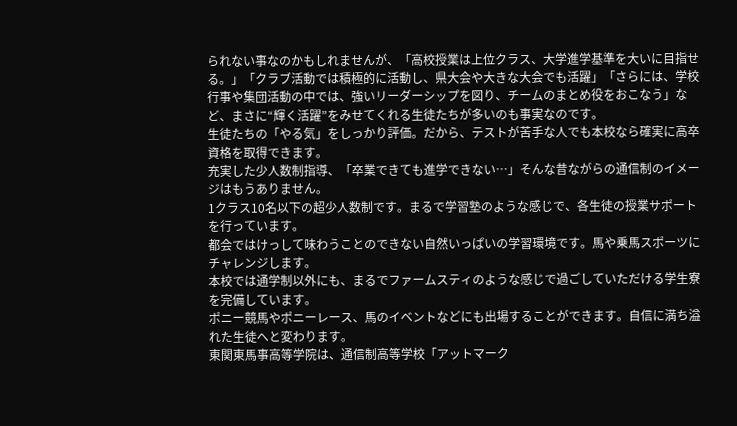られない事なのかもしれませんが、「高校授業は上位クラス、大学進学基準を大いに目指せる。」「クラブ活動では積極的に活動し、県大会や大きな大会でも活躍」「さらには、学校行事や集団活動の中では、強いリーダーシップを図り、チームのまとめ役をおこなう」など、まさに“輝く活躍”をみせてくれる生徒たちが多いのも事実なのです。
生徒たちの「やる気」をしっかり評価。だから、テストが苦手な人でも本校なら確実に高卒資格を取得できます。
充実した少人数制指導、「卒業できても進学できない…」そんな昔ながらの通信制のイメージはもうありません。
1クラス10名以下の超少人数制です。まるで学習塾のような感じで、各生徒の授業サポートを行っています。
都会ではけっして味わうことのできない自然いっぱいの学習環境です。馬や乗馬スポーツにチャレンジします。
本校では通学制以外にも、まるでファームスティのような感じで過ごしていただける学生寮を完備しています。
ポニー競馬やポニーレース、馬のイベントなどにも出場することができます。自信に満ち溢れた生徒へと変わります。
東関東馬事高等学院は、通信制高等学校「アットマーク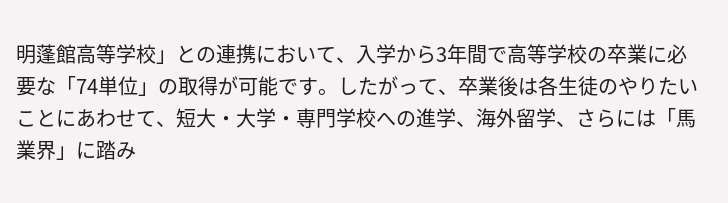明蓬館高等学校」との連携において、入学から3年間で高等学校の卒業に必要な「74単位」の取得が可能です。したがって、卒業後は各生徒のやりたいことにあわせて、短大・大学・専門学校への進学、海外留学、さらには「馬業界」に踏み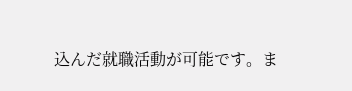込んだ就職活動が可能です。ま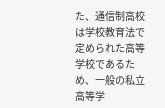た、通信制高校は学校教育法で定められた高等学校であるため、一般の私立高等学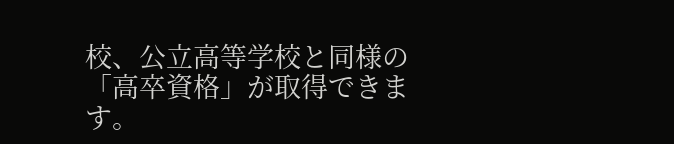校、公立高等学校と同様の「高卒資格」が取得できます。